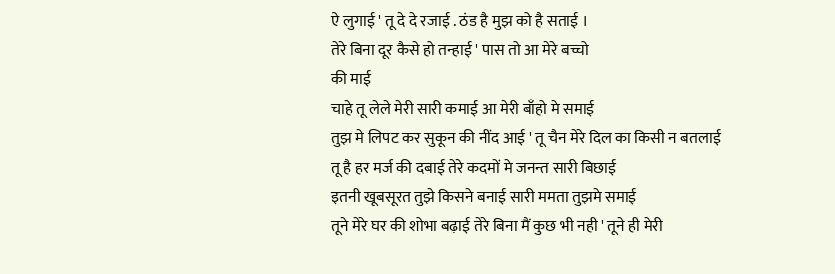ऐ लुगाई ' तू दे दे रजाई . ठंड है मुझ को है सताई ।
तेरे बिना दूर कैसे हो तन्हाई ' पास तो आ मेरे बच्चो
की माई
चाहे तू लेले मेरी सारी कमाई आ मेरी बाँहो मे समाई
तुझ मे लिपट कर सुकून की नींद आई ' तू चैन मेरे दिल का किसी न बतलाई
तू है हर मर्ज की दबाई तेरे कदमों मे जनन्त सारी बिछाई
इतनी खूबसूरत तुझे किसने बनाई सारी ममता तुझमे समाई
तूने मेरे घर की शोभा बढ़ाई तेरे बिना मैं कुछ भी नही ' तूने ही मेरी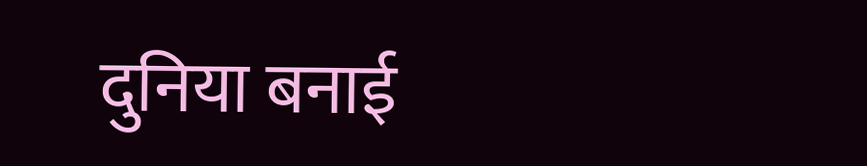दुनिया बनाई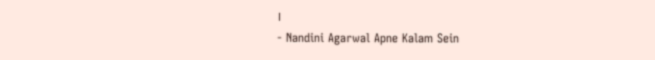।
- Nandini Agarwal Apne Kalam Sein